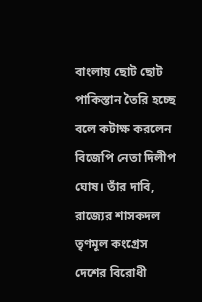বাংলায় ছোট ছোট পাকিস্তান তৈরি হচ্ছে বলে কটাক্ষ করলেন বিজেপি নেতা দিলীপ ঘোষ। তাঁর দাবি, রাজ্যের শাসকদল তৃণমূল কংগ্রেস দেশের বিরোধী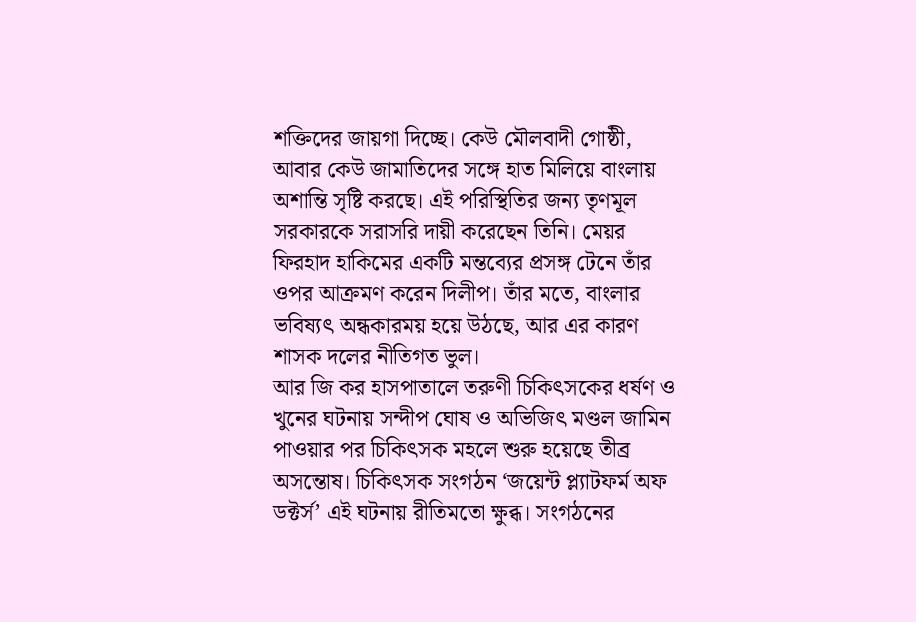শক্তিদের জায়গা দিচ্ছে। কেউ মৌলবাদী গোষ্ঠী, আবার কেউ জামাতিদের সঙ্গে হাত মিলিয়ে বাংলায় অশান্তি সৃষ্টি করছে। এই পরিস্থিতির জন্য তৃণমূল সরকারকে সরাসরি দায়ী করেছেন তিনি। মেয়র ফিরহাদ হাকিমের একটি মন্তব্যের প্রসঙ্গ টেনে তাঁর ওপর আক্রমণ করেন দিলীপ। তাঁর মতে, বাংলার ভবিষ্যৎ অন্ধকারময় হয়ে উঠছে, আর এর কারণ শাসক দলের নীতিগত ভুল।
আর জি কর হাসপাতালে তরুণী চিকিৎসকের ধর্ষণ ও খুনের ঘটনায় সন্দীপ ঘোষ ও অভিজিৎ মণ্ডল জামিন পাওয়ার পর চিকিৎসক মহলে শুরু হয়েছে তীব্র অসন্তোষ। চিকিৎসক সংগঠন ‘জয়েন্ট প্ল্যাটফর্ম অফ ডক্টর্স’ এই ঘটনায় রীতিমতো ক্ষুব্ধ। সংগঠনের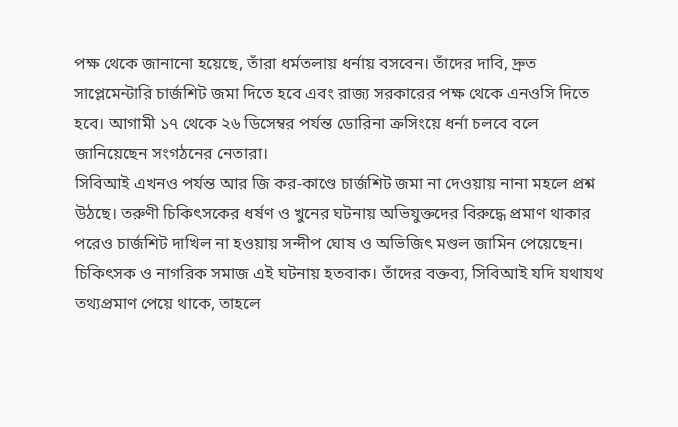পক্ষ থেকে জানানো হয়েছে, তাঁরা ধর্মতলায় ধর্নায় বসবেন। তাঁদের দাবি, দ্রুত সাপ্লেমেন্টারি চার্জশিট জমা দিতে হবে এবং রাজ্য সরকারের পক্ষ থেকে এনওসি দিতে হবে। আগামী ১৭ থেকে ২৬ ডিসেম্বর পর্যন্ত ডোরিনা ক্রসিংয়ে ধর্না চলবে বলে জানিয়েছেন সংগঠনের নেতারা।
সিবিআই এখনও পর্যন্ত আর জি কর-কাণ্ডে চার্জশিট জমা না দেওয়ায় নানা মহলে প্রশ্ন উঠছে। তরুণী চিকিৎসকের ধর্ষণ ও খুনের ঘটনায় অভিযুক্তদের বিরুদ্ধে প্রমাণ থাকার পরেও চার্জশিট দাখিল না হওয়ায় সন্দীপ ঘোষ ও অভিজিৎ মণ্ডল জামিন পেয়েছেন। চিকিৎসক ও নাগরিক সমাজ এই ঘটনায় হতবাক। তাঁদের বক্তব্য, সিবিআই যদি যথাযথ তথ্যপ্রমাণ পেয়ে থাকে, তাহলে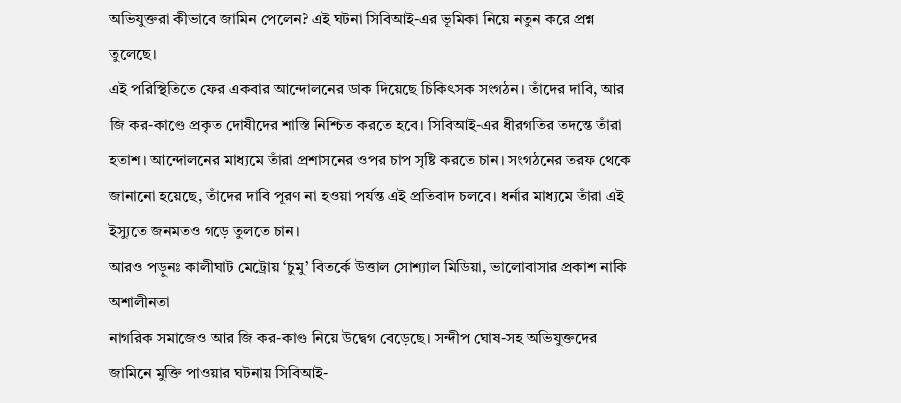অভিযুক্তরা কীভাবে জামিন পেলেন? এই ঘটনা সিবিআই-এর ভূমিকা নিয়ে নতুন করে প্রশ্ন তুলেছে।
এই পরিস্থিতিতে ফের একবার আন্দোলনের ডাক দিয়েছে চিকিৎসক সংগঠন। তাঁদের দাবি, আর জি কর-কাণ্ডে প্রকৃত দোষীদের শাস্তি নিশ্চিত করতে হবে। সিবিআই-এর ধীরগতির তদন্তে তাঁরা হতাশ। আন্দোলনের মাধ্যমে তাঁরা প্রশাসনের ওপর চাপ সৃষ্টি করতে চান। সংগঠনের তরফ থেকে জানানো হয়েছে, তাঁদের দাবি পূরণ না হওয়া পর্যন্ত এই প্রতিবাদ চলবে। ধর্নার মাধ্যমে তাঁরা এই ইস্যুতে জনমতও গড়ে তুলতে চান।
আরও পড়ুনঃ কালীঘাট মেট্রোয় ‘চুমু’ বিতর্কে উত্তাল সোশ্যাল মিডিয়া, ভালোবাসার প্রকাশ নাকি অশালীনতা
নাগরিক সমাজেও আর জি কর-কাণ্ড নিয়ে উদ্বেগ বেড়েছে। সন্দীপ ঘোষ-সহ অভিযুক্তদের জামিনে মুক্তি পাওয়ার ঘটনায় সিবিআই-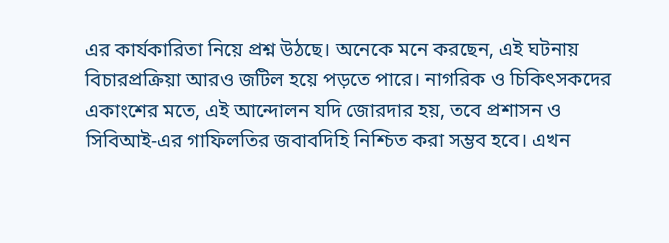এর কার্যকারিতা নিয়ে প্রশ্ন উঠছে। অনেকে মনে করছেন, এই ঘটনায় বিচারপ্রক্রিয়া আরও জটিল হয়ে পড়তে পারে। নাগরিক ও চিকিৎসকদের একাংশের মতে, এই আন্দোলন যদি জোরদার হয়, তবে প্রশাসন ও সিবিআই-এর গাফিলতির জবাবদিহি নিশ্চিত করা সম্ভব হবে। এখন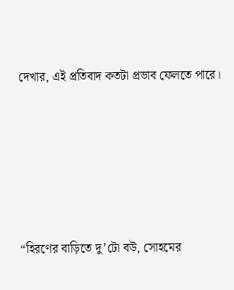দেখার, এই প্রতিবাদ কতটা প্রভাব ফেলতে পারে।





“হিরণের বাড়িতে দু’টো বউ, সোহমের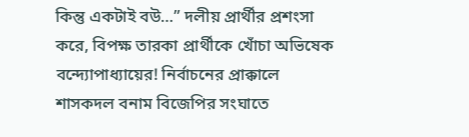কিন্তু একটাই বউ…” দলীয় প্রার্থীর প্রশংসা করে, বিপক্ষ তারকা প্রার্থীকে খোঁচা অভিষেক বন্দ্যোপাধ্যায়ের! নির্বাচনের প্রাক্কালে শাসকদল বনাম বিজেপির সংঘাতে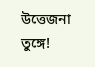উত্তেজনা তুঙ্গে!